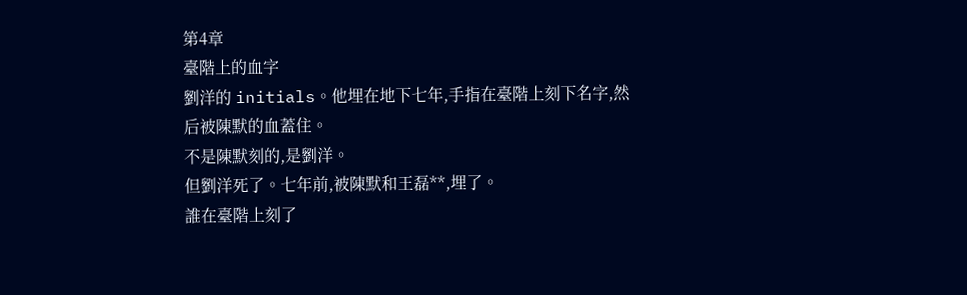第4章
臺階上的血字
劉洋的 initials。他埋在地下七年,手指在臺階上刻下名字,然后被陳默的血蓋住。
不是陳默刻的,是劉洋。
但劉洋死了。七年前,被陳默和王磊**,埋了。
誰在臺階上刻了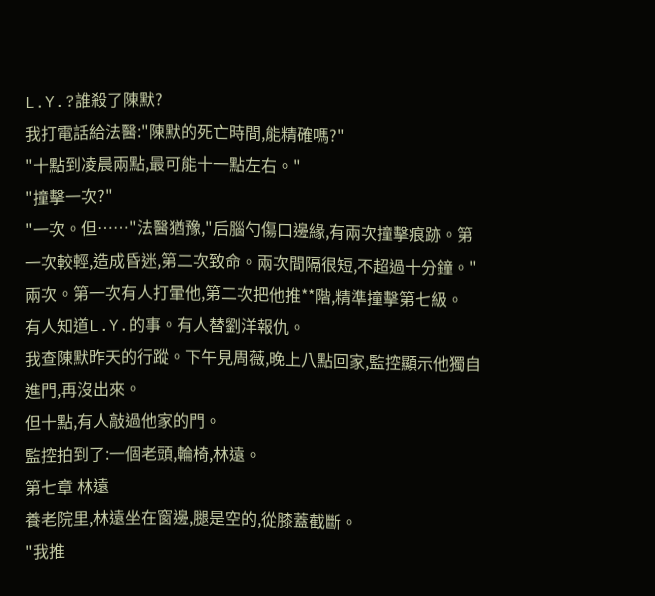L.Y.?誰殺了陳默?
我打電話給法醫:"陳默的死亡時間,能精確嗎?"
"十點到凌晨兩點,最可能十一點左右。"
"撞擊一次?"
"一次。但……"法醫猶豫,"后腦勺傷口邊緣,有兩次撞擊痕跡。第一次較輕,造成昏迷,第二次致命。兩次間隔很短,不超過十分鐘。"
兩次。第一次有人打暈他,第二次把他推**階,精準撞擊第七級。
有人知道L.Y.的事。有人替劉洋報仇。
我查陳默昨天的行蹤。下午見周薇,晚上八點回家,監控顯示他獨自進門,再沒出來。
但十點,有人敲過他家的門。
監控拍到了:一個老頭,輪椅,林遠。
第七章 林遠
養老院里,林遠坐在窗邊,腿是空的,從膝蓋截斷。
"我推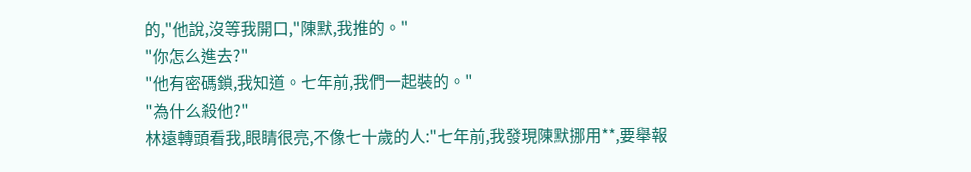的,"他說,沒等我開口,"陳默,我推的。"
"你怎么進去?"
"他有密碼鎖,我知道。七年前,我們一起裝的。"
"為什么殺他?"
林遠轉頭看我,眼睛很亮,不像七十歲的人:"七年前,我發現陳默挪用**,要舉報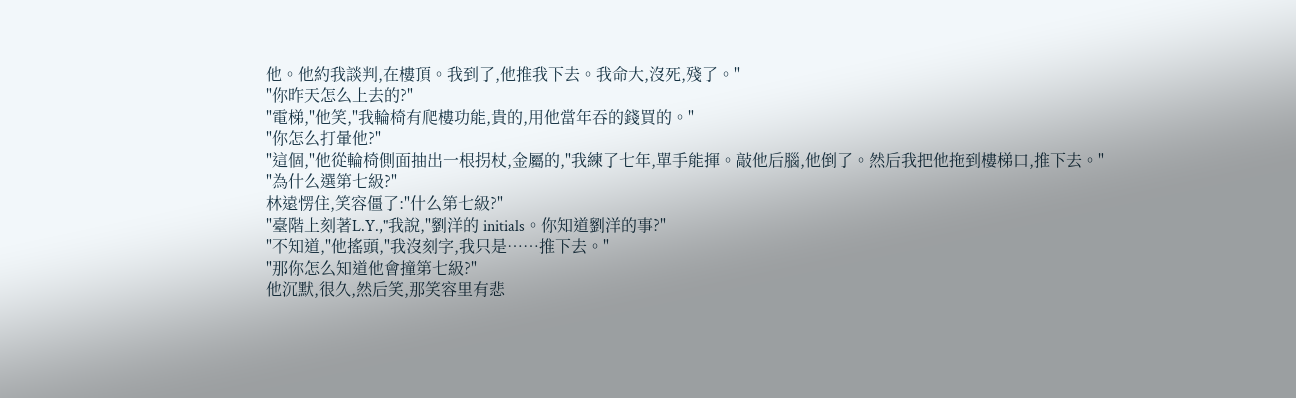他。他約我談判,在樓頂。我到了,他推我下去。我命大,沒死,殘了。"
"你昨天怎么上去的?"
"電梯,"他笑,"我輪椅有爬樓功能,貴的,用他當年吞的錢買的。"
"你怎么打暈他?"
"這個,"他從輪椅側面抽出一根拐杖,金屬的,"我練了七年,單手能揮。敲他后腦,他倒了。然后我把他拖到樓梯口,推下去。"
"為什么選第七級?"
林遠愣住,笑容僵了:"什么第七級?"
"臺階上刻著L.Y.,"我說,"劉洋的 initials。你知道劉洋的事?"
"不知道,"他搖頭,"我沒刻字,我只是……推下去。"
"那你怎么知道他會撞第七級?"
他沉默,很久,然后笑,那笑容里有悲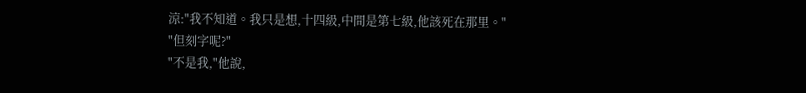涼:"我不知道。我只是想,十四級,中間是第七級,他該死在那里。"
"但刻字呢?"
"不是我,"他說,